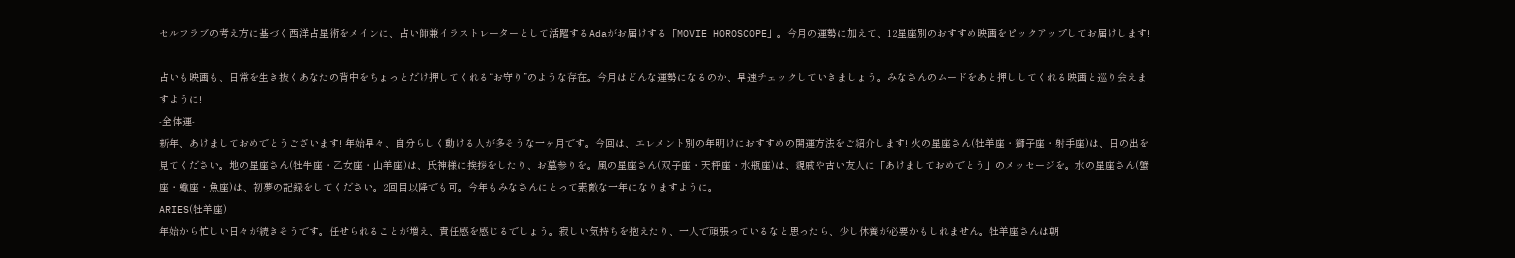セルフラブの考え方に基づく西洋占星術をメインに、占い師兼イラストレーターとして活躍するAdaがお届けする「MOVIE HOROSCOPE」。今月の運勢に加えて、12星座別のおすすめ映画をピックアップしてお届けします!

占いも映画も、日常を生き抜くあなたの背中をちょっとだけ押してくれる“お守り”のような存在。今月はどんな運勢になるのか、早速チェックしていきましょう。みなさんのムードをあと押ししてくれる映画と巡り会えますように!
-全体運-
新年、あけましておめでとうございます! 年始早々、自分らしく動ける人が多そうな一ヶ月です。今回は、エレメント別の年明けにおすすめの開運方法をご紹介します! 火の星座さん(牡羊座・獅子座・射手座)は、日の出を見てください。地の星座さん(牡牛座・乙女座・山羊座)は、氏神様に挨拶をしたり、お墓参りを。風の星座さん(双子座・天秤座・水瓶座)は、親戚や古い友人に「あけましておめでとう」のメッセージを。水の星座さん(蟹座・蠍座・魚座)は、初夢の記録をしてください。2回目以降でも可。今年もみなさんにとって素敵な一年になりますように。
ARIES(牡羊座)
年始から忙しい日々が続きそうです。任せられることが増え、責任感を感じるでしょう。寂しい気持ちを抱えたり、一人で頑張っているなと思ったら、少し休養が必要かもしれません。牡羊座さんは朝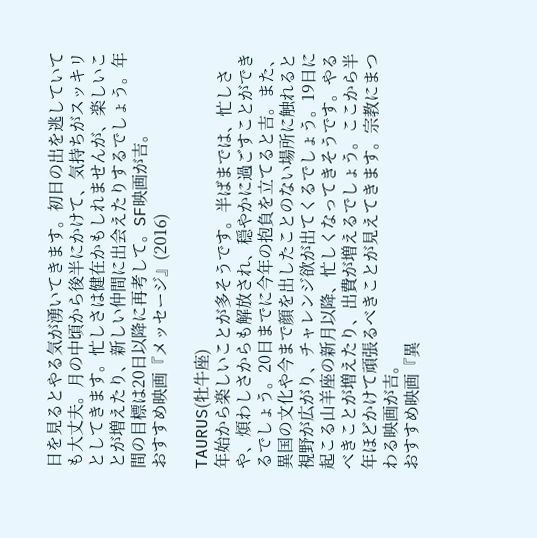日を見るとやる気が湧いてきます。初日の出を逃していても大丈夫。月の中頃から後半にかけて、気持ちがスッキリとしてきます。忙しさは健在かもしれませんが、楽しいことが増えたり、新しい仲間に出会えたりするでしょう。年間の目標は20日以降に再考して。SF映画が吉。
おすすめ映画『メッセージ』(2016)

TAURUS(牡牛座)
年始から楽しいことが多そうです。半ばまでは、忙しさや、煩わしさからも解放され、穏やかに過ごすことができるでしょう。20日までに今年の抱負を立てると吉。また、異国の文化や今まで顔を出したことのない場所に触れると視野が広がり、チャレンジ欲が出てくるでしょう。19日に起こる山羊座の新月以降、忙しくなってきそうです。やるべきことが増えたり、出費が増えるでしょう。ここから半年ほどかけて頑張るべきことが見えてきます。宗教にまつわる映画が吉。
おすすめ映画『異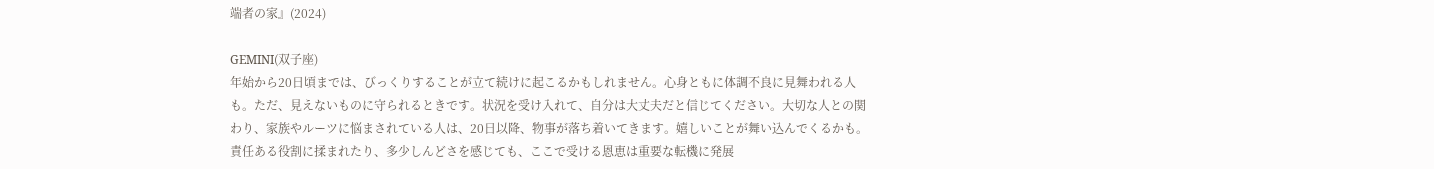端者の家』(2024)

GEMINI(双子座)
年始から20日頃までは、びっくりすることが立て続けに起こるかもしれません。心身ともに体調不良に見舞われる人も。ただ、見えないものに守られるときです。状況を受け入れて、自分は大丈夫だと信じてください。大切な人との関わり、家族やルーツに悩まされている人は、20日以降、物事が落ち着いてきます。嬉しいことが舞い込んでくるかも。責任ある役割に揉まれたり、多少しんどさを感じても、ここで受ける恩恵は重要な転機に発展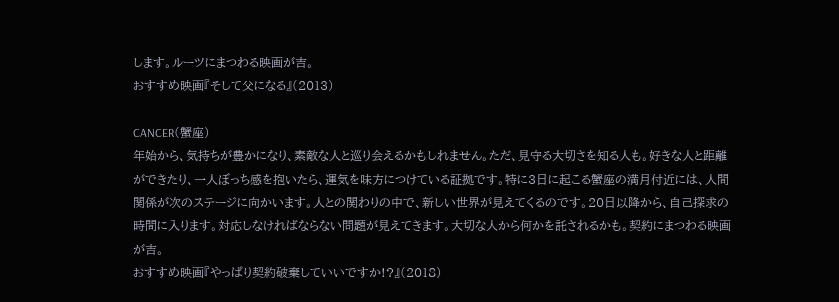します。ルーツにまつわる映画が吉。
おすすめ映画『そして父になる』(2013)

CANCER(蟹座)
年始から、気持ちが豊かになり、素敵な人と巡り会えるかもしれません。ただ、見守る大切さを知る人も。好きな人と距離ができたり、一人ぼっち感を抱いたら、運気を味方につけている証拠です。特に3日に起こる蟹座の満月付近には、人間関係が次のステージに向かいます。人との関わりの中で、新しい世界が見えてくるのです。20日以降から、自己探求の時間に入ります。対応しなければならない問題が見えてきます。大切な人から何かを託されるかも。契約にまつわる映画が吉。
おすすめ映画『やっぱり契約破棄していいですか!?』(2018)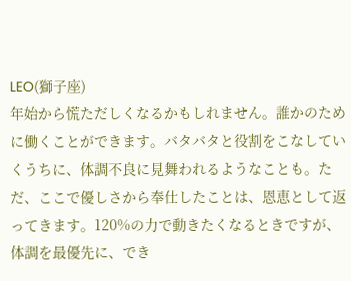LEO(獅子座)
年始から慌ただしくなるかもしれません。誰かのために働くことができます。バタバタと役割をこなしていくうちに、体調不良に見舞われるようなことも。ただ、ここで優しさから奉仕したことは、恩恵として返ってきます。120%の力で動きたくなるときですが、体調を最優先に、でき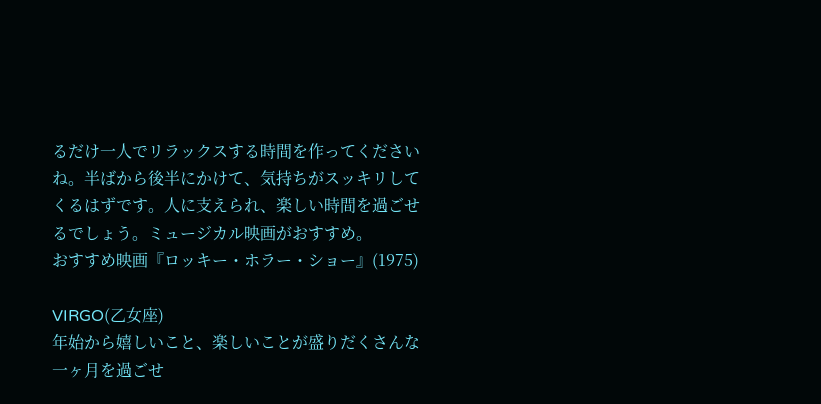るだけ一人でリラックスする時間を作ってくださいね。半ばから後半にかけて、気持ちがスッキリしてくるはずです。人に支えられ、楽しい時間を過ごせるでしょう。ミュージカル映画がおすすめ。
おすすめ映画『ロッキー・ホラー・ショー』(1975)

VIRGO(乙女座)
年始から嬉しいこと、楽しいことが盛りだくさんな一ヶ月を過ごせ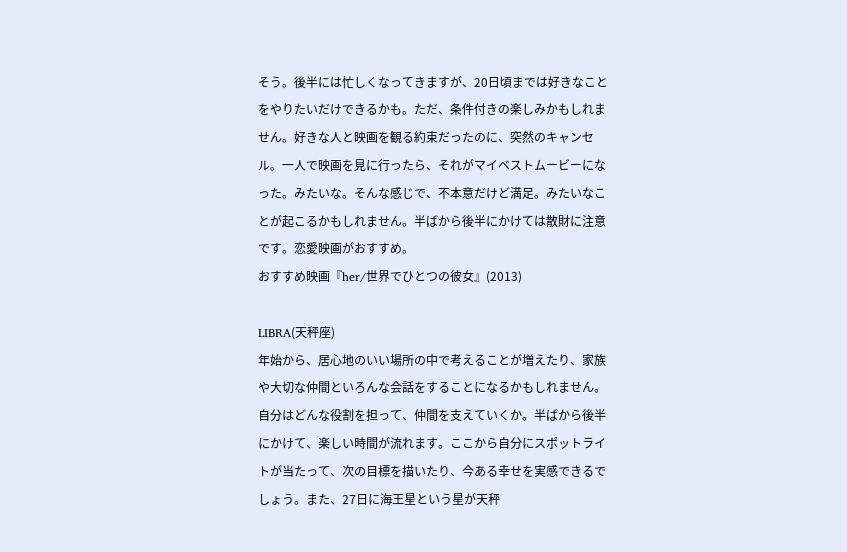そう。後半には忙しくなってきますが、20日頃までは好きなことをやりたいだけできるかも。ただ、条件付きの楽しみかもしれません。好きな人と映画を観る約束だったのに、突然のキャンセル。一人で映画を見に行ったら、それがマイベストムービーになった。みたいな。そんな感じで、不本意だけど満足。みたいなことが起こるかもしれません。半ばから後半にかけては散財に注意です。恋愛映画がおすすめ。
おすすめ映画『her/世界でひとつの彼女』(2013)

LIBRA(天秤座)
年始から、居心地のいい場所の中で考えることが増えたり、家族や大切な仲間といろんな会話をすることになるかもしれません。自分はどんな役割を担って、仲間を支えていくか。半ばから後半にかけて、楽しい時間が流れます。ここから自分にスポットライトが当たって、次の目標を描いたり、今ある幸せを実感できるでしょう。また、27日に海王星という星が天秤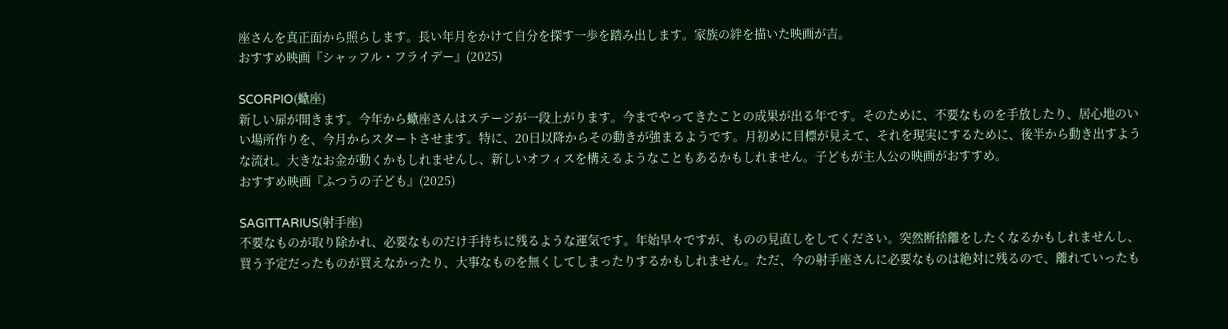座さんを真正面から照らします。長い年月をかけて自分を探す一歩を踏み出します。家族の絆を描いた映画が吉。
おすすめ映画『シャッフル・フライデー』(2025)

SCORPIO(蠍座)
新しい扉が開きます。今年から蠍座さんはステージが一段上がります。今までやってきたことの成果が出る年です。そのために、不要なものを手放したり、居心地のいい場所作りを、今月からスタートさせます。特に、20日以降からその動きが強まるようです。月初めに目標が見えて、それを現実にするために、後半から動き出すような流れ。大きなお金が動くかもしれませんし、新しいオフィスを構えるようなこともあるかもしれません。子どもが主人公の映画がおすすめ。
おすすめ映画『ふつうの子ども』(2025)

SAGITTARIUS(射手座)
不要なものが取り除かれ、必要なものだけ手持ちに残るような運気です。年始早々ですが、ものの見直しをしてください。突然断捨離をしたくなるかもしれませんし、買う予定だったものが買えなかったり、大事なものを無くしてしまったりするかもしれません。ただ、今の射手座さんに必要なものは絶対に残るので、離れていったも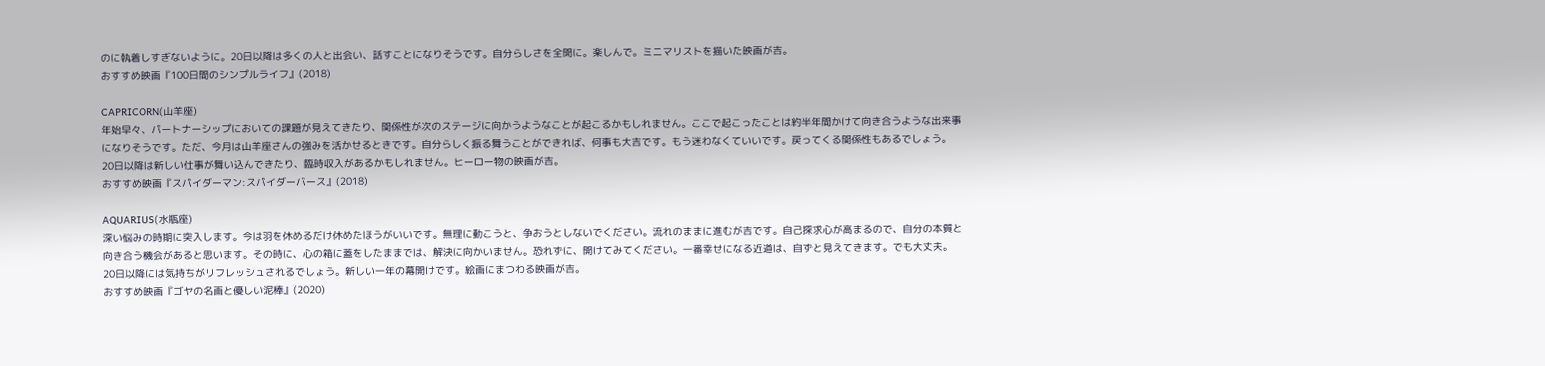のに執着しすぎないように。20日以降は多くの人と出会い、話すことになりそうです。自分らしさを全開に。楽しんで。ミニマリストを描いた映画が吉。
おすすめ映画『100日間のシンプルライフ』(2018)

CAPRICORN(山羊座)
年始早々、パートナーシップにおいての課題が見えてきたり、関係性が次のステージに向かうようなことが起こるかもしれません。ここで起こったことは約半年間かけて向き合うような出来事になりそうです。ただ、今月は山羊座さんの強みを活かせるときです。自分らしく振る舞うことができれば、何事も大吉です。もう迷わなくていいです。戻ってくる関係性もあるでしょう。20日以降は新しい仕事が舞い込んできたり、臨時収入があるかもしれません。ヒーロー物の映画が吉。
おすすめ映画『スパイダーマン:スパイダーバース』(2018)

AQUARIUS(水瓶座)
深い悩みの時期に突入します。今は羽を休めるだけ休めたほうがいいです。無理に動こうと、争おうとしないでください。流れのままに進むが吉です。自己探求心が高まるので、自分の本質と向き合う機会があると思います。その時に、心の箱に蓋をしたままでは、解決に向かいません。恐れずに、開けてみてください。一番幸せになる近道は、自ずと見えてきます。でも大丈夫。20日以降には気持ちがリフレッシュされるでしょう。新しい一年の幕開けです。絵画にまつわる映画が吉。
おすすめ映画『ゴヤの名画と優しい泥棒』(2020)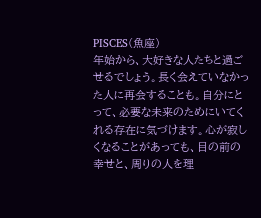PISCES(魚座)
年始から、大好きな人たちと過ごせるでしょう。長く会えていなかった人に再会することも。自分にとって、必要な未来のためにいてくれる存在に気づけます。心が寂しくなることがあっても、目の前の幸せと、周りの人を理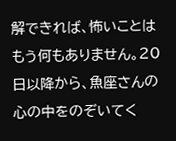解できれば、怖いことはもう何もありません。20日以降から、魚座さんの心の中をのぞいてく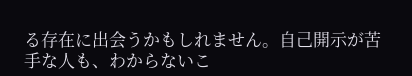る存在に出会うかもしれません。自己開示が苦手な人も、わからないこ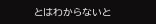とはわからないと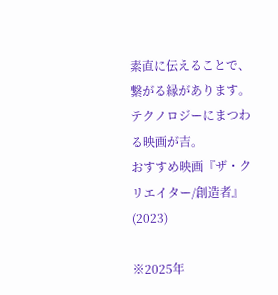素直に伝えることで、繋がる縁があります。テクノロジーにまつわる映画が吉。
おすすめ映画『ザ・クリエイター/創造者』(2023)

※2025年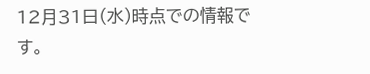12月31日(水)時点での情報です。